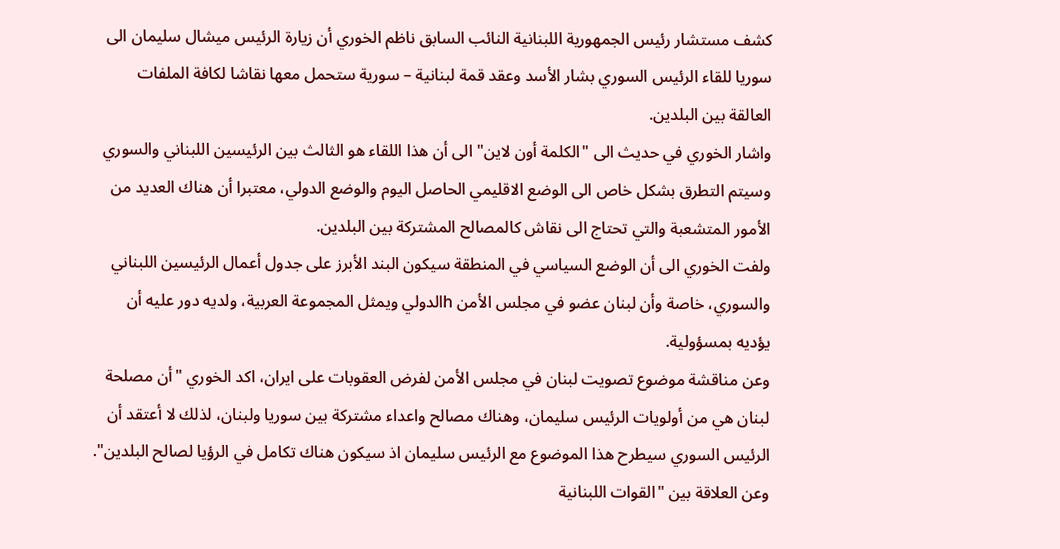كشف مستشار رئيس الجمهورية اللبنانية النائب السابق ناظم الخوري أن زيارة الرئيس ميشال سليمان الى سوريا للقاء الرئيس السوري بشار الأسد وعقد قمة لبنانية – سورية ستحمل معها نقاشا لكافة الملفات العالقة بين البلدين.
واشار الخوري في حديث الى "الكلمة أون لاين" الى أن هذا اللقاء هو الثالث بين الرئيسين اللبناني والسوري وسيتم التطرق بشكل خاص الى الوضع الاقليمي الحاصل اليوم والوضع الدولي، معتبرا أن هناك العديد من الأمور المتشعبة والتي تحتاج الى نقاش كالمصالح المشتركة بين البلدين.
ولفت الخوري الى أن الوضع السياسي في المنطقة سيكون البند الأبرز على جدول أعمال الرئيسين اللبناني والسوري، خاصة وأن لبنان عضو في مجلس الأمن hالدولي ويمثل المجموعة العربية، ولديه دور عليه أن يؤديه بمسؤولية.
وعن مناقشة موضوع تصويت لبنان في مجلس الأمن لفرض العقوبات على ايران، اكد الخوري "أن مصلحة لبنان هي من أولويات الرئيس سليمان، وهناك مصالح واعداء مشتركة بين سوريا ولبنان، لذلك لا أعتقد أن الرئيس السوري سيطرح هذا الموضوع مع الرئيس سليمان اذ سيكون هناك تكامل في الرؤيا لصالح البلدين".
وعن العلاقة بين "القوات اللبنانية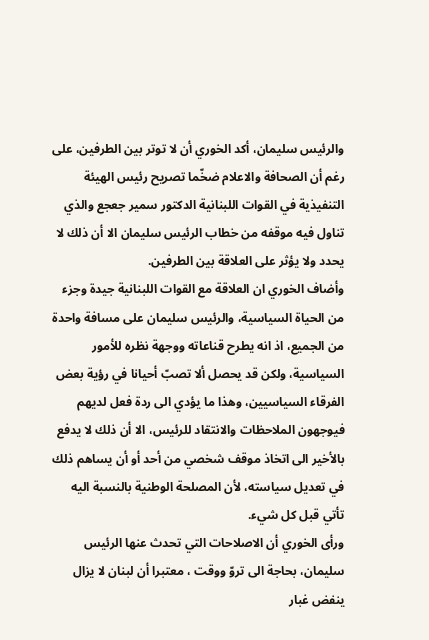والرئيس سليمان، أكد الخوري أن لا توتر بين الطرفين، على رغم أن الصحافة والاعلام ضخّما تصريح رئيس الهيئة التنفيذية في القوات اللبنانية الدكتور سمير جعجع والذي تناول فيه موقفه من خطاب الرئيس سليمان الا أن ذلك لا يحدد ولا يؤثر على العلاقة بين الطرفين.
وأضاف الخوري ان العلاقة مع القوات اللبنانية جيدة وجزء من الحياة السياسية، والرئيس سليمان على مسافة واحدة من الجميع، اذ انه يطرح قناعاته ووجهة نظره للأمور السياسية، ولكن قد يحصل ألا تصبّ أحيانا في رؤية بعض الفرقاء السياسيين، وهذا ما يؤدي الى ردة فعل لديهم فيوجهون الملاحظات والانتقاد للرئيس، الا أن ذلك لا يدفع بالأخير الى اتخاذ موقف شخصي من أحد أو أن يساهم ذلك في تعديل سياسته، لأن المصلحة الوطنية بالنسبة اليه تأتي قبل كل شيء.
ورأى الخوري أن الاصلاحات التي تحدث عنها الرئيس سليمان، بحاجة الى تروّ ووقت ، معتبرا أن لبنان لا يزال ينفض غبار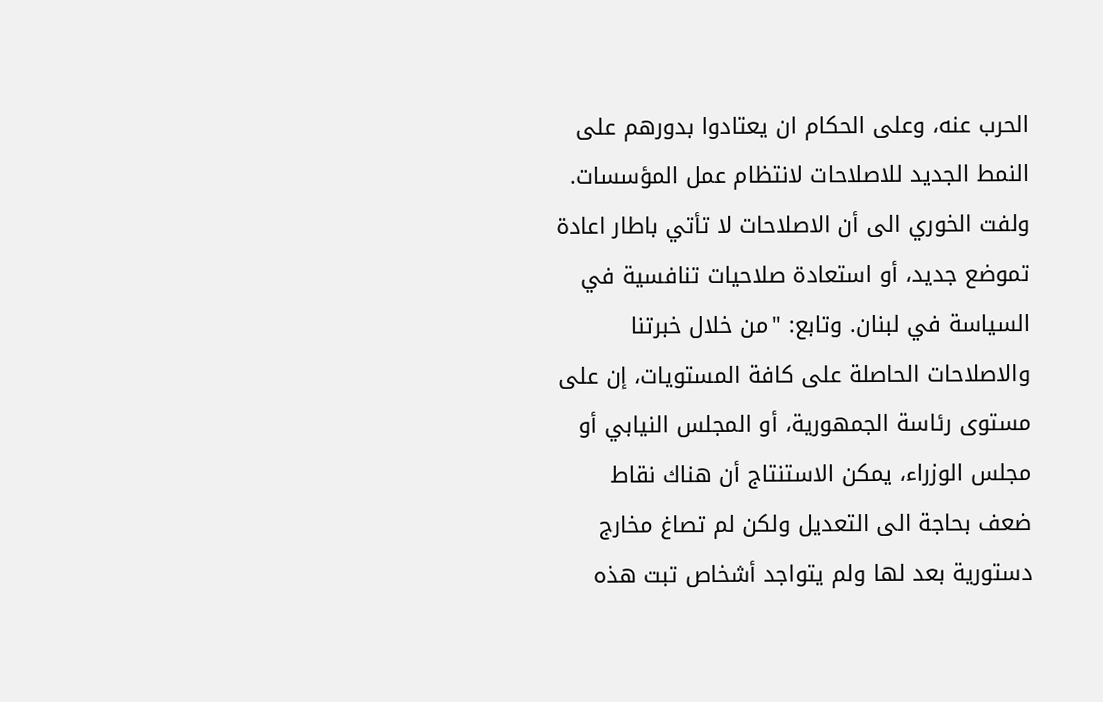الحرب عنه، وعلى الحكام ان يعتادوا بدورهم على النمط الجديد للاصلاحات لانتظام عمل المؤسسات.
ولفت الخوري الى أن الاصلاحات لا تأتي باطار اعادة تموضع جديد، أو استعادة صلاحيات تنافسية في السياسة في لبنان. وتابع: "من خلال خبرتنا والاصلاحات الحاصلة على كافة المستويات، إن على مستوى رئاسة الجمهورية، أو المجلس النيابي أو مجلس الوزراء، يمكن الاستنتاج أن هناك نقاط ضعف بحاجة الى التعديل ولكن لم تصاغ مخارج دستورية بعد لها ولم يتواجد أشخاص تبت هذه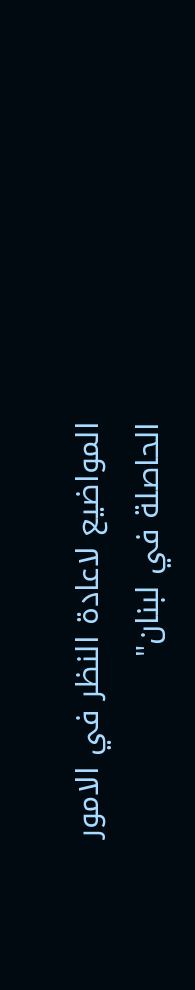المواضيع لاعادة النظر في الامور الحاصلة في لبنان"